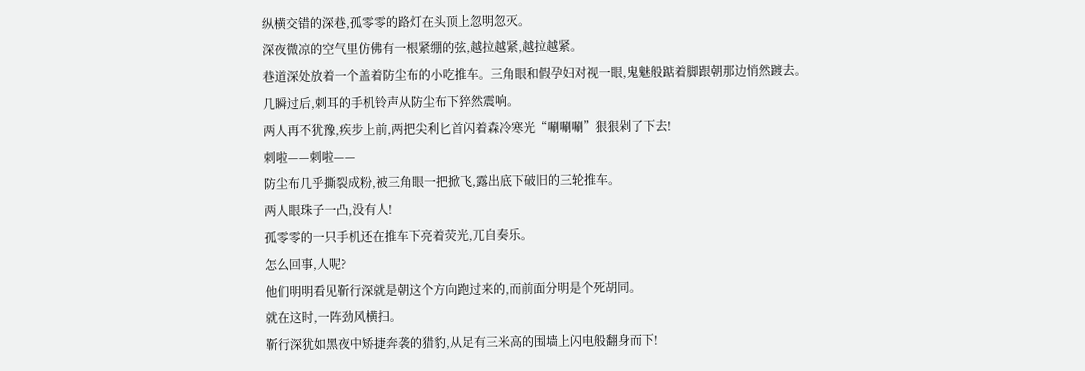纵横交错的深巷,孤零零的路灯在头顶上忽明忽灭。
深夜微凉的空气里仿佛有一根紧绷的弦,越拉越紧,越拉越紧。
巷道深处放着一个盖着防尘布的小吃推车。三角眼和假孕妇对视一眼,鬼魅般踮着脚跟朝那边悄然踱去。
几瞬过后,刺耳的手机铃声从防尘布下猝然震响。
两人再不犹豫,疾步上前,两把尖利匕首闪着森冷寒光“唰唰唰”狠狠剁了下去!
刺啦——刺啦——
防尘布几乎撕裂成粉,被三角眼一把掀飞,露出底下破旧的三轮推车。
两人眼珠子一凸,没有人!
孤零零的一只手机还在推车下亮着荧光,兀自奏乐。
怎么回事,人呢?
他们明明看见靳行深就是朝这个方向跑过来的,而前面分明是个死胡同。
就在这时,一阵劲风横扫。
靳行深犹如黑夜中矫捷奔袭的猎豹,从足有三米高的围墙上闪电般翻身而下!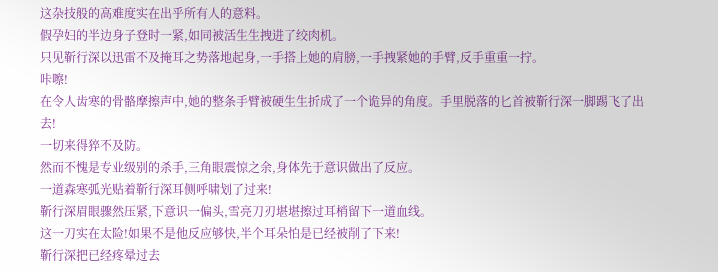这杂技般的高难度实在出乎所有人的意料。
假孕妇的半边身子登时一紧,如同被活生生拽进了绞肉机。
只见靳行深以迅雷不及掩耳之势落地起身,一手搭上她的肩膀,一手拽紧她的手臂,反手重重一拧。
咔嚓!
在令人齿寒的骨骼摩擦声中,她的整条手臂被硬生生折成了一个诡异的角度。手里脱落的匕首被靳行深一脚踢飞了出去!
一切来得猝不及防。
然而不愧是专业级别的杀手,三角眼震惊之余,身体先于意识做出了反应。
一道森寒弧光贴着靳行深耳侧呼啸划了过来!
靳行深眉眼骤然压紧,下意识一偏头,雪亮刀刃堪堪擦过耳梢留下一道血线。
这一刀实在太险!如果不是他反应够快,半个耳朵怕是已经被削了下来!
靳行深把已经疼晕过去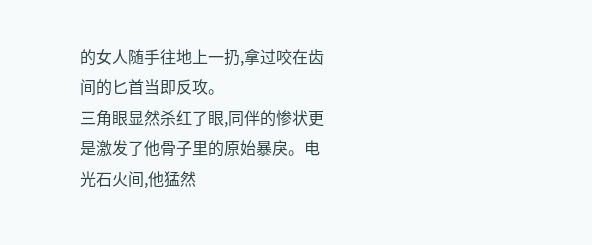的女人随手往地上一扔,拿过咬在齿间的匕首当即反攻。
三角眼显然杀红了眼,同伴的惨状更是激发了他骨子里的原始暴戾。电光石火间,他猛然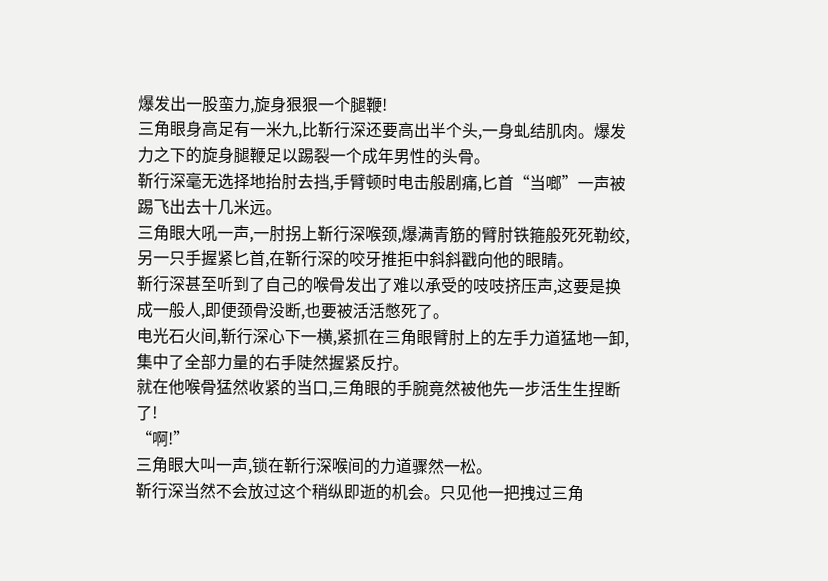爆发出一股蛮力,旋身狠狠一个腿鞭!
三角眼身高足有一米九,比靳行深还要高出半个头,一身虬结肌肉。爆发力之下的旋身腿鞭足以踢裂一个成年男性的头骨。
靳行深毫无选择地抬肘去挡,手臂顿时电击般剧痛,匕首“当啷”一声被踢飞出去十几米远。
三角眼大吼一声,一肘拐上靳行深喉颈,爆满青筋的臂肘铁箍般死死勒绞,另一只手握紧匕首,在靳行深的咬牙推拒中斜斜戳向他的眼睛。
靳行深甚至听到了自己的喉骨发出了难以承受的吱吱挤压声,这要是换成一般人,即便颈骨没断,也要被活活憋死了。
电光石火间,靳行深心下一横,紧抓在三角眼臂肘上的左手力道猛地一卸,集中了全部力量的右手陡然握紧反拧。
就在他喉骨猛然收紧的当口,三角眼的手腕竟然被他先一步活生生捏断了!
“啊!”
三角眼大叫一声,锁在靳行深喉间的力道骤然一松。
靳行深当然不会放过这个稍纵即逝的机会。只见他一把拽过三角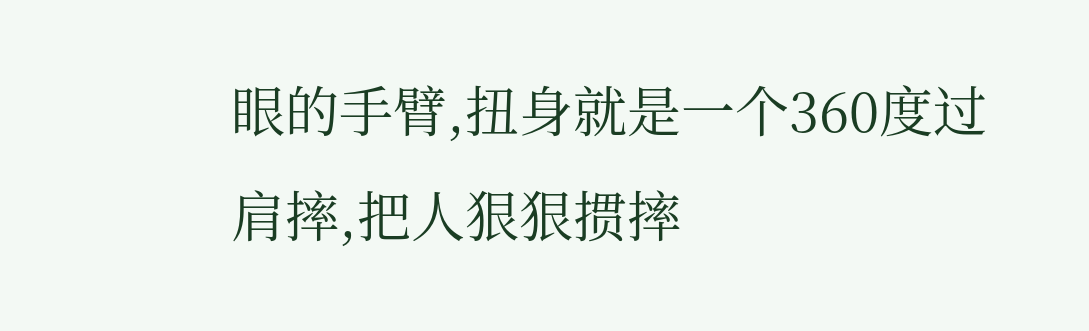眼的手臂,扭身就是一个360度过肩摔,把人狠狠掼摔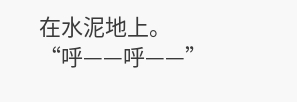在水泥地上。
“呼——呼——”